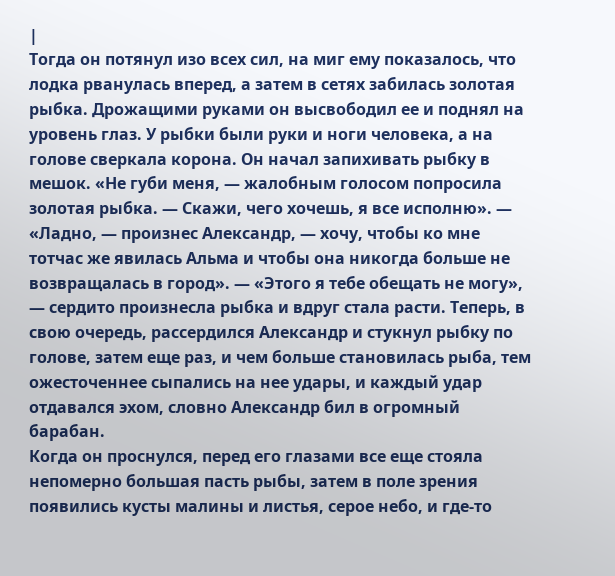|
Тогда он потянул изо всех сил, на миг ему показалось, что лодка рванулась вперед, а затем в сетях забилась золотая рыбка. Дрожащими руками он высвободил ее и поднял на уровень глаз. У рыбки были руки и ноги человека, а на голове сверкала корона. Он начал запихивать рыбку в мешок. «Не губи меня, — жалобным голосом попросила золотая рыбка. — Скажи, чего хочешь, я все исполню». — «Ладно, — произнес Александр, — хочу, чтобы ко мне тотчас же явилась Альма и чтобы она никогда больше не возвращалась в город». — «Этого я тебе обещать не могу», — сердито произнесла рыбка и вдруг стала расти. Теперь, в свою очередь, рассердился Александр и стукнул рыбку по голове, затем еще раз, и чем больше становилась рыба, тем ожесточеннее сыпались на нее удары, и каждый удар отдавался эхом, словно Александр бил в огромный барабан.
Когда он проснулся, перед его глазами все еще стояла непомерно большая пасть рыбы, затем в поле зрения появились кусты малины и листья, серое небо, и где-то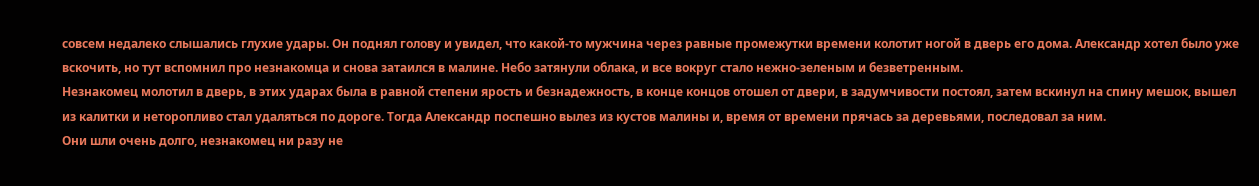совсем недалеко слышались глухие удары. Он поднял голову и увидел, что какой-то мужчина через равные промежутки времени колотит ногой в дверь его дома. Александр хотел было уже вскочить, но тут вспомнил про незнакомца и снова затаился в малине. Небо затянули облака, и все вокруг стало нежно-зеленым и безветренным.
Незнакомец молотил в дверь, в этих ударах была в равной степени ярость и безнадежность, в конце концов отошел от двери, в задумчивости постоял, затем вскинул на спину мешок, вышел из калитки и неторопливо стал удаляться по дороге. Тогда Александр поспешно вылез из кустов малины и, время от времени прячась за деревьями, последовал за ним.
Они шли очень долго, незнакомец ни разу не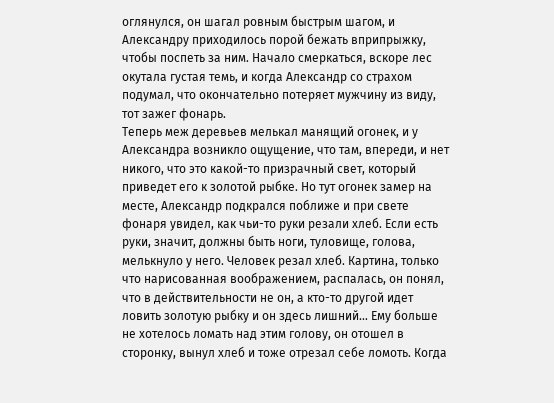оглянулся, он шагал ровным быстрым шагом, и Александру приходилось порой бежать вприпрыжку, чтобы поспеть за ним. Начало смеркаться, вскоре лес окутала густая темь, и когда Александр со страхом подумал, что окончательно потеряет мужчину из виду, тот зажег фонарь.
Теперь меж деревьев мелькал манящий огонек, и у Александра возникло ощущение, что там, впереди, и нет никого, что это какой-то призрачный свет, который приведет его к золотой рыбке. Но тут огонек замер на месте, Александр подкрался поближе и при свете фонаря увидел, как чьи-то руки резали хлеб. Если есть руки, значит, должны быть ноги, туловище, голова, мелькнуло у него. Человек резал хлеб. Картина, только что нарисованная воображением, распалась, он понял, что в действительности не он, а кто-то другой идет ловить золотую рыбку и он здесь лишний… Ему больше не хотелось ломать над этим голову, он отошел в сторонку, вынул хлеб и тоже отрезал себе ломоть. Когда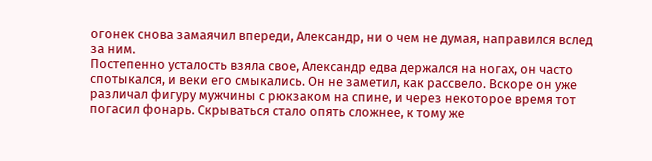огонек снова замаячил впереди, Александр, ни о чем не думая, направился вслед за ним.
Постепенно усталость взяла свое, Александр едва держался на ногах, он часто спотыкался, и веки его смыкались. Он не заметил, как рассвело. Вскоре он уже различал фигуру мужчины с рюкзаком на спине, и через некоторое время тот погасил фонарь. Скрываться стало опять сложнее, к тому же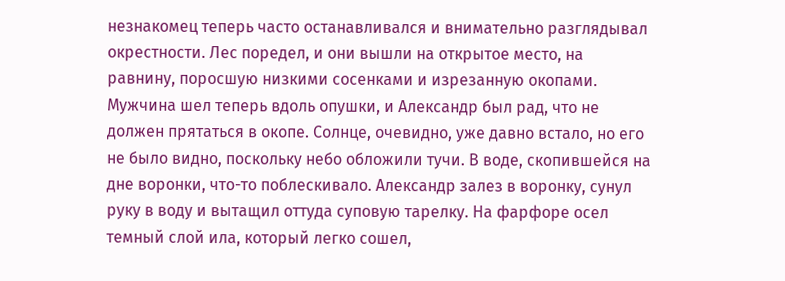незнакомец теперь часто останавливался и внимательно разглядывал окрестности. Лес поредел, и они вышли на открытое место, на равнину, поросшую низкими сосенками и изрезанную окопами. Мужчина шел теперь вдоль опушки, и Александр был рад, что не должен прятаться в окопе. Солнце, очевидно, уже давно встало, но его не было видно, поскольку небо обложили тучи. В воде, скопившейся на дне воронки, что-то поблескивало. Александр залез в воронку, сунул руку в воду и вытащил оттуда суповую тарелку. На фарфоре осел темный слой ила, который легко сошел,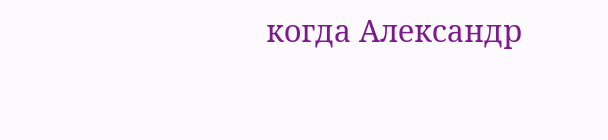когда Александр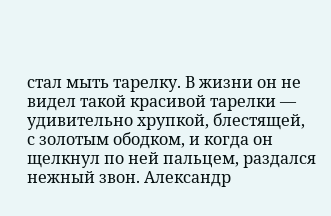стал мыть тарелку. В жизни он не видел такой красивой тарелки — удивительно хрупкой, блестящей, с золотым ободком, и когда он щелкнул по ней пальцем, раздался нежный звон. Александр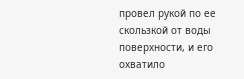провел рукой по ее скользкой от воды поверхности, и его охватило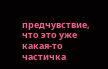предчувствие, что это уже какая-то частичка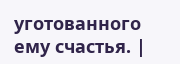уготованного ему счастья. |